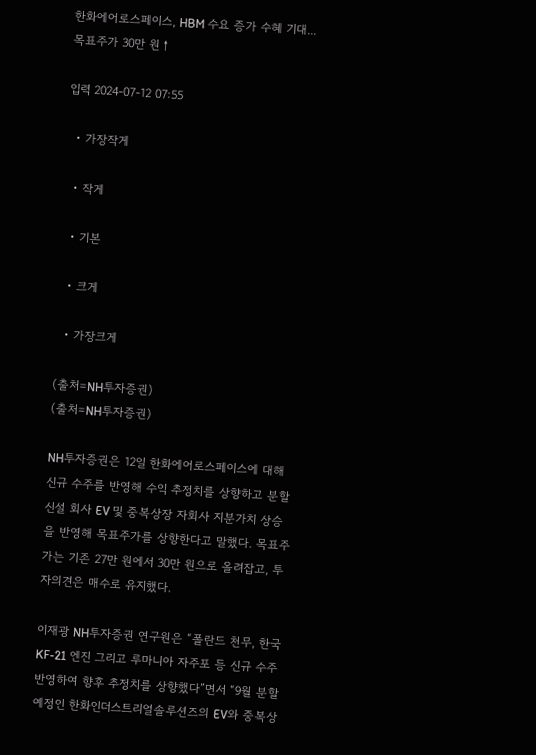한화에어로스페이스, HBM 수요 증가 수혜 기대...목표주가 30만 원↑

입력 2024-07-12 07:55

  • 가장작게

  • 작게

  • 기본

  • 크게

  • 가장크게

(출처=NH투자증권)
(출처=NH투자증권)

NH투자증권은 12일 한화에어로스페이스에 대해 신규 수주를 반영해 수익 추정치를 상향하고 분할신설 회사 EV 및 중복상장 자회사 지분가치 상승을 반영해 목표주가를 상향한다고 말했다. 목표주가는 기존 27만 원에서 30만 원으로 올려잡고, 투자의견은 매수로 유지했다.

이재광 NH투자증권 연구원은 “폴란드 천무, 한국 KF-21 엔진 그리고 루마니아 자주포 등 신규 수주 반영하여 향후 추정치를 상향했다”면서 “9월 분할 예정인 한화인더스트리얼솔루션즈의 EV와 중복상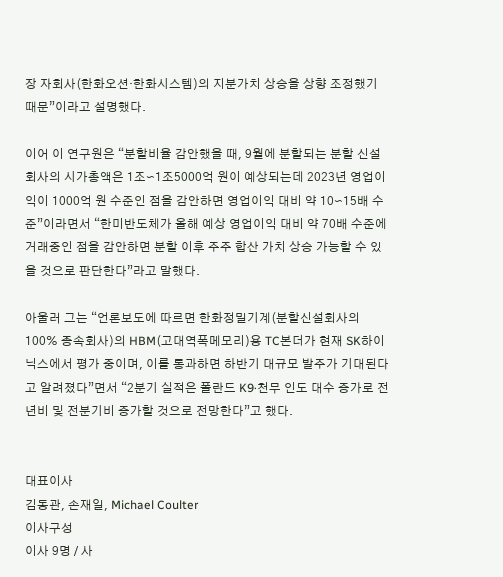장 자회사(한화오션·한화시스템)의 지분가치 상승을 상향 조정했기 때문”이라고 설명했다.

이어 이 연구원은 “분할비율 감안했을 때, 9월에 분할되는 분할 신설회사의 시가총액은 1조〜1조5000억 원이 예상되는데 2023년 영업이익이 1000억 원 수준인 점을 감안하면 영업이익 대비 약 10〜15배 수준”이라면서 “한미반도체가 올해 예상 영업이익 대비 약 70배 수준에 거래중인 점을 감안하면 분할 이후 주주 합산 가치 상승 가능할 수 있을 것으로 판단한다”라고 말했다.

아울러 그는 “언론보도에 따르면 한화정밀기계(분할신설회사의 100% 종속회사)의 HBM(고대역폭메모리)용 TC본더가 현재 SK하이닉스에서 평가 중이며, 이를 통과하면 하반기 대규모 발주가 기대된다고 알려졌다”면서 “2분기 실적은 폴란드 K9·천무 인도 대수 증가로 전년비 및 전분기비 증가할 것으로 전망한다”고 했다.


대표이사
김동관, 손재일, Michael Coulter
이사구성
이사 9명 / 사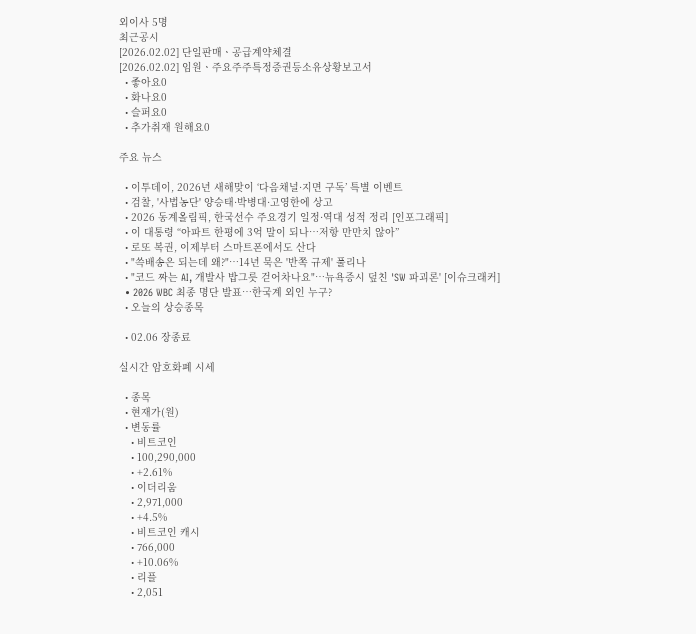외이사 5명
최근공시
[2026.02.02] 단일판매ㆍ공급계약체결
[2026.02.02] 임원ㆍ주요주주특정증권등소유상황보고서
  • 좋아요0
  • 화나요0
  • 슬퍼요0
  • 추가취재 원해요0

주요 뉴스

  • 이투데이, 2026년 새해맞이 ‘다음채널·지면 구독’ 특별 이벤트
  • 검찰, '사법농단' 양승태·박병대·고영한에 상고
  • 2026 동계올림픽, 한국선수 주요경기 일정·역대 성적 정리 [인포그래픽]
  • 이 대통령 “아파트 한평에 3억 말이 되나…저항 만만치 않아”
  • 로또 복권, 이제부터 스마트폰에서도 산다
  • "쓱배송은 되는데 왜?"…14년 묵은 '반쪽 규제' 풀리나
  • "코드 짜는 AI, 개발사 밥그릇 걷어차나요"…뉴욕증시 덮친 'SW 파괴론' [이슈크래커]
  • 2026 WBC 최종 명단 발표…한국계 외인 누구?
  • 오늘의 상승종목

  • 02.06 장종료

실시간 암호화폐 시세

  • 종목
  • 현재가(원)
  • 변동률
    • 비트코인
    • 100,290,000
    • +2.61%
    • 이더리움
    • 2,971,000
    • +4.5%
    • 비트코인 캐시
    • 766,000
    • +10.06%
    • 리플
    • 2,051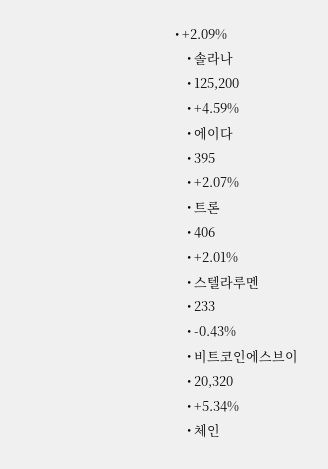• +2.09%
    • 솔라나
    • 125,200
    • +4.59%
    • 에이다
    • 395
    • +2.07%
    • 트론
    • 406
    • +2.01%
    • 스텔라루멘
    • 233
    • -0.43%
    • 비트코인에스브이
    • 20,320
    • +5.34%
    • 체인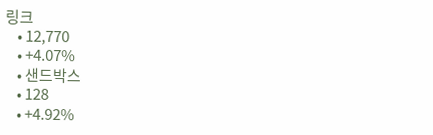링크
    • 12,770
    • +4.07%
    • 샌드박스
    • 128
    • +4.92%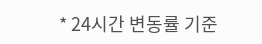* 24시간 변동률 기준